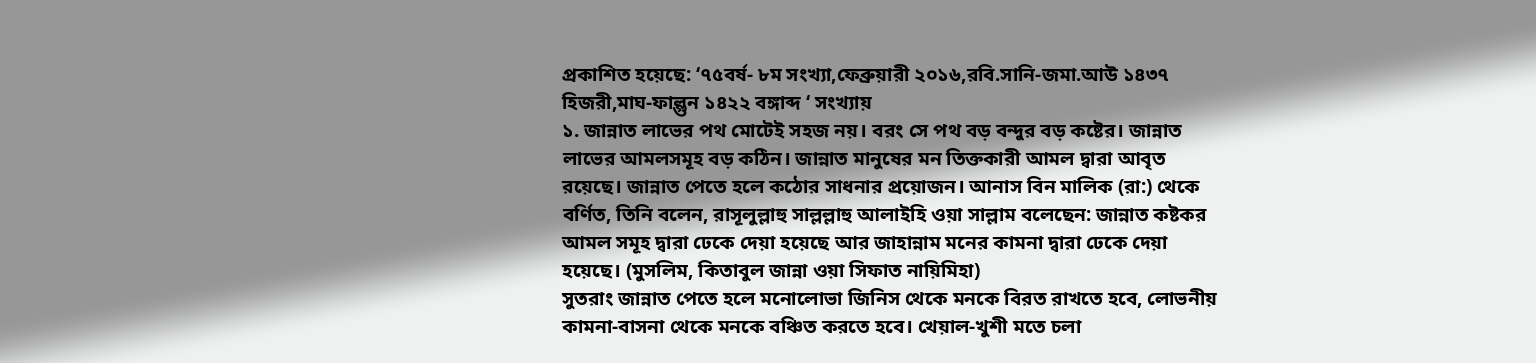প্রকাশিত হয়েছে: ‘৭৫বর্ষ- ৮ম সংখ্যা,ফেব্রুয়ারী ২০১৬,রবি.সানি-জমা.আউ ১৪৩৭ হিজরী,মাঘ-ফাল্গুন ১৪২২ বঙ্গাব্দ ‘ সংখ্যায়
১. জান্নাত লাভের পথ মোটেই সহজ নয়। বরং সে পথ বড় বন্দুর বড় কষ্টের। জান্নাত লাভের আমলসমূহ বড় কঠিন। জান্নাত মানুষের মন তিক্তকারী আমল দ্বারা আবৃত রয়েছে। জান্নাত পেতে হলে কঠোর সাধনার প্রয়োজন। আনাস বিন মালিক (রা:) থেকে বর্ণিত, তিনি বলেন, রাসূলুল্লাহু সাল্লল্লাহু আলাইহি ওয়া সাল্লাম বলেছেন: জান্নাত কষ্টকর আমল সমূহ দ্বারা ঢেকে দেয়া হয়েছে আর জাহান্নাম মনের কামনা দ্বারা ঢেকে দেয়া হয়েছে। (মুসলিম, কিতাবুল জান্না ওয়া সিফাত নায়িমিহা)
সুতরাং জান্নাত পেতে হলে মনোলোভা জিনিস থেকে মনকে বিরত রাখতে হবে, লোভনীয় কামনা-বাসনা থেকে মনকে বঞ্চিত করতে হবে। খেয়াল-খুশী মতে চলা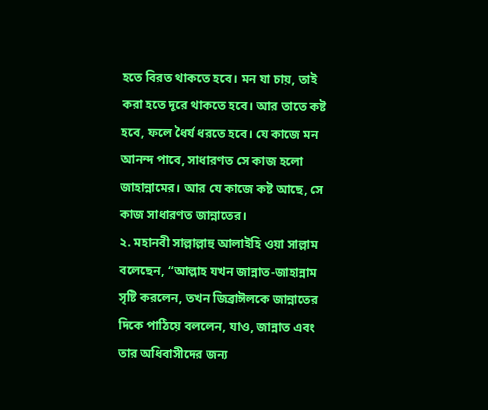হতে বিরত থাকতে হবে। মন যা চায়, তাই করা হতে দূরে থাকতে হবে। আর তাতে কষ্ট হবে, ফলে ধৈর্য ধরতে হবে। যে কাজে মন আনন্দ পাবে, সাধারণত সে কাজ হলো জাহান্নামের। আর যে কাজে কষ্ট আছে, সে কাজ সাধারণত জান্নাতের।
২. মহানবী সাল্লাল্লাহু আলাইহি ওয়া সাল্লাম বলেছেন, “আল্লাহ যখন জান্নাত-জাহান্নাম সৃষ্টি করলেন, তখন জিব্রাঈলকে জান্নাতের দিকে পাঠিয়ে বললেন, যাও, জান্নাত এবং তার অধিবাসীদের জন্য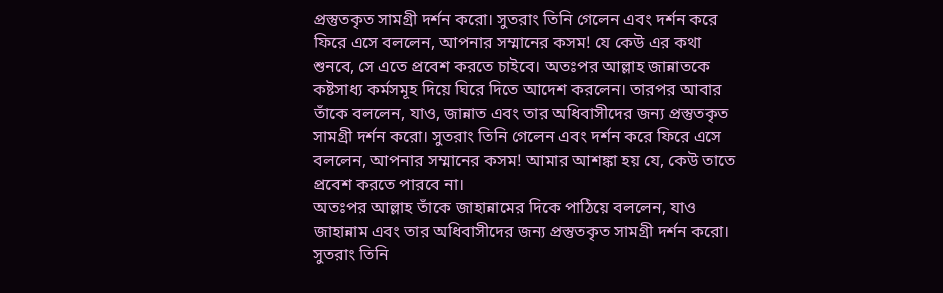প্রস্তুতকৃত সামগ্রী দর্শন করো। সুতরাং তিনি গেলেন এবং দর্শন করে ফিরে এসে বললেন, আপনার সম্মানের কসম! যে কেউ এর কথা শুনবে, সে এতে প্রবেশ করতে চাইবে। অতঃপর আল্লাহ জান্নাতকে কষ্টসাধ্য কর্মসমূহ দিয়ে ঘিরে দিতে আদেশ করলেন। তারপর আবার তাঁকে বললেন, যাও, জান্নাত এবং তার অধিবাসীদের জন্য প্রস্তুতকৃত সামগ্রী দর্শন করো। সুতরাং তিনি গেলেন এবং দর্শন করে ফিরে এসে বললেন, আপনার সম্মানের কসম! আমার আশঙ্কা হয় যে, কেউ তাতে প্রবেশ করতে পারবে না।
অতঃপর আল্লাহ তাঁকে জাহান্নামের দিকে পাঠিয়ে বললেন, যাও জাহান্নাম এবং তার অধিবাসীদের জন্য প্রস্তুতকৃত সামগ্রী দর্শন করো। সুতরাং তিনি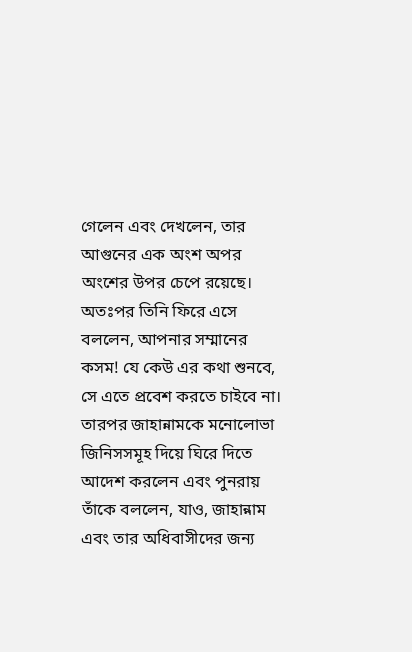গেলেন এবং দেখলেন, তার আগুনের এক অংশ অপর অংশের উপর চেপে রয়েছে। অতঃপর তিনি ফিরে এসে বললেন, আপনার সম্মানের কসম! যে কেউ এর কথা শুনবে, সে এতে প্রবেশ করতে চাইবে না। তারপর জাহান্নামকে মনোলোভা জিনিসসমূহ দিয়ে ঘিরে দিতে আদেশ করলেন এবং পুনরায় তাঁকে বললেন, যাও, জাহান্নাম এবং তার অধিবাসীদের জন্য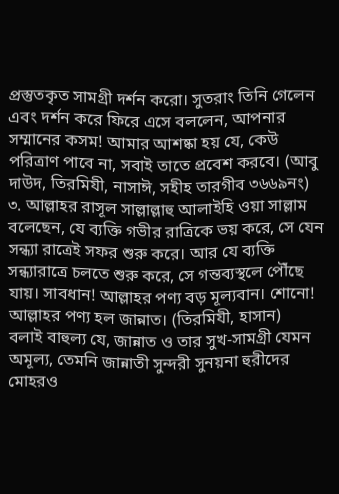প্রস্তুতকৃত সামগ্রী দর্শন করো। সুতরাং তিনি গেলেন এবং দর্শন করে ফিরে এসে বললেন, আপনার সম্মানের কসম! আমার আশষ্কা হয় যে, কেউ পরিত্রাণ পাবে না, সবাই তাতে প্রবেশ করবে। (আবু দাউদ, তিরমিযী, নাসাঈ, সহীহ তারগীব ৩৬৬৯নং)
৩. আল্লাহর রাসূল সাল্লাল্লাহু আলাইহি ওয়া সাল্লাম বলেছেন, যে ব্যক্তি গভীর রাত্রিকে ভয় করে, সে যেন সন্ধ্যা রাত্রেই সফর শুরু করে। আর যে ব্যক্তি সন্ধ্যারাত্রে চলতে শুরু করে, সে গন্তব্যস্থলে পৌঁছে যায়। সাবধান! আল্লাহর পণ্য বড় মূল্যবান। শোনো! আল্লাহর পণ্য হল জান্নাত। (তিরমিযী, হাসান)
বলাই বাহুল্য যে, জান্নাত ও তার সুখ-সামগ্রী যেমন অমূল্য, তেমনি জান্নাতী সুন্দরী সুনয়না হুরীদের মোহরও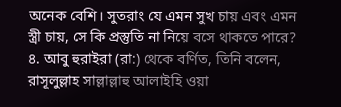অনেক বেশি। সুতরাং যে এমন সুখ চায় এবং এমন স্ত্রী চায়, সে কি প্রস্তুতি না নিয়ে বসে থাকতে পারে?
৪. আবু হুরাইরা (রা:) থেকে বর্ণিত, তিনি বলেন, রাসূলুল্লাহ সাল্লাল্লাহু আলাইহি ওয়া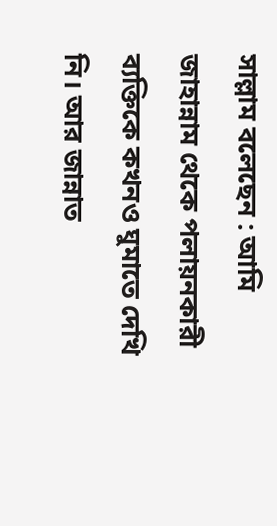সাল্লাম বলেছেন : আমি জাহান্নাম থেকে পলায়নকারী ব্যক্তিকে কখনও ঘুমাতে দেখি নি। আর জান্নাত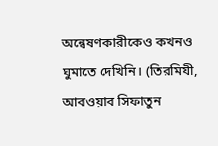অন্বেষণকারীকেও কখনও ঘুমাতে দেখিনি। (তিরমিযী, আবওয়াব সিফাতুন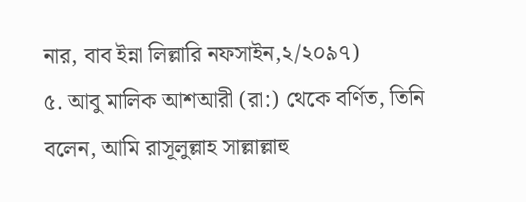নার, বাব ইন্না লিল্লারি নফসাইন,২/২০৯৭)
৫. আবু মালিক আশআরী (রা:) থেকে বর্ণিত, তিনি বলেন, আমি রাসূলুল্লাহ সাল্লাল্লাহু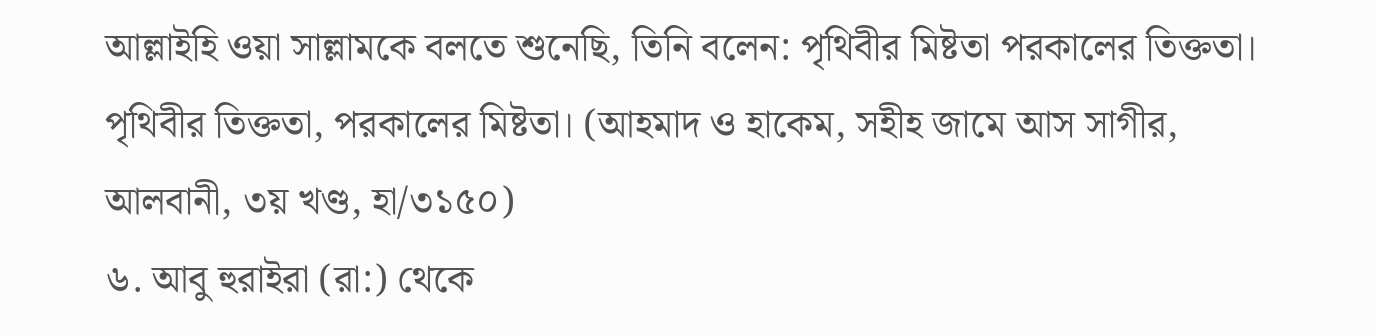আল্লাইহি ওয়া সাল্লামকে বলতে শুনেছি, তিনি বলেন: পৃথিবীর মিষ্টতা পরকালের তিক্ততা। পৃথিবীর তিক্ততা, পরকালের মিষ্টতা। (আহমাদ ও হাকেম, সহীহ জামে আস সাগীর, আলবানী, ৩য় খণ্ড, হা/৩১৫০)
৬. আবু হুরাইরা (রা:) থেকে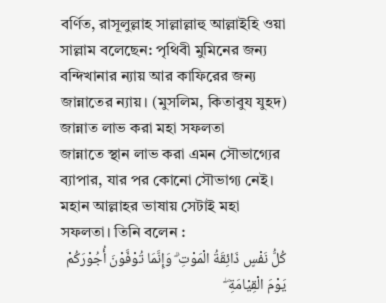বর্ণিত, রাসূলুল্লাহ সাল্লাল্লাহু আল্লাইহি ওয়া সাল্লাম বলেছেন: পৃথিবী মুমিনের জন্য বন্দিখানার ন্যায় আর কাফিরের জন্য জান্নাতের ন্যায়। (মুসলিম, কিতাবুয যুহদ)
জান্নাত লাভ করা মহা সফলতা
জান্নাতে স্থান লাভ করা এমন সৌভাগ্যের ব্যাপার, যার পর কোনো সৌভাগ্য নেই। মহান আল্লাহর ভাষায় সেটাই মহা সফলতা। তিনি বলেন :
كُلُّ نَفْسٍ ذَائِقَةُ الْمَوْتِ ۗ وَإِنَّمَا تُوْفَّوْنَ أُجُوْرَكُمْ يَوْمَ الْقِيْامَةِ ۖ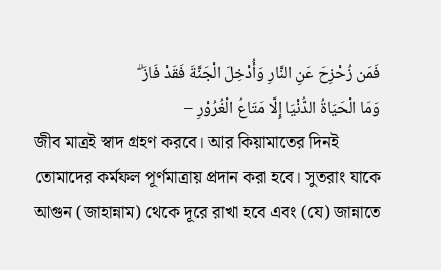فَمَن زُحْزِحَ عَنِ النَّارِ وَأُدْخِلَ الْجَنَّةَ فَقَدْ فَازَ ۗ
وَمَا الْحَيَاةُ الدُّنْيَا إِلَّا مَتَاعُ الْغُرُوْرِ –
জীব মাত্রই স্বাদ গ্রহণ করবে। আর কিয়ামাতের দিনই তোমাদের কর্মফল পূর্ণমাত্রায় প্রদান করা হবে। সুতরাং যাকে আগুন (জাহান্নাম) থেকে দূরে রাখা হবে এবং (যে) জান্নাতে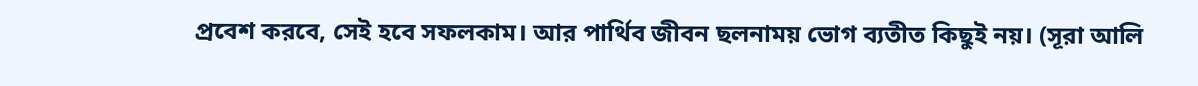প্রবেশ করবে, সেই হবে সফলকাম। আর পার্থিব জীবন ছলনাময় ভোগ ব্যতীত কিছুই নয়। (সূরা আলি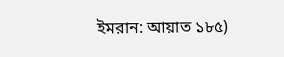ইমরান: আয়াত ১৮৫)